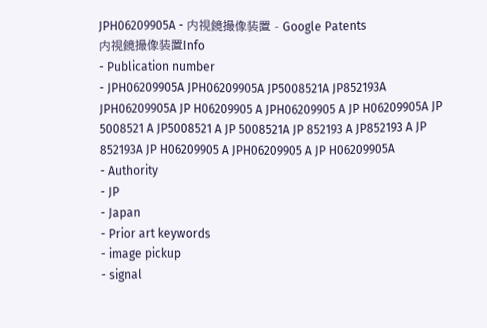JPH06209905A - 内視鏡撮像装置 - Google Patents
内視鏡撮像装置Info
- Publication number
- JPH06209905A JPH06209905A JP5008521A JP852193A JPH06209905A JP H06209905 A JPH06209905 A JP H06209905A JP 5008521 A JP5008521 A JP 5008521A JP 852193 A JP852193 A JP 852193A JP H06209905 A JPH06209905 A JP H06209905A
- Authority
- JP
- Japan
- Prior art keywords
- image pickup
- signal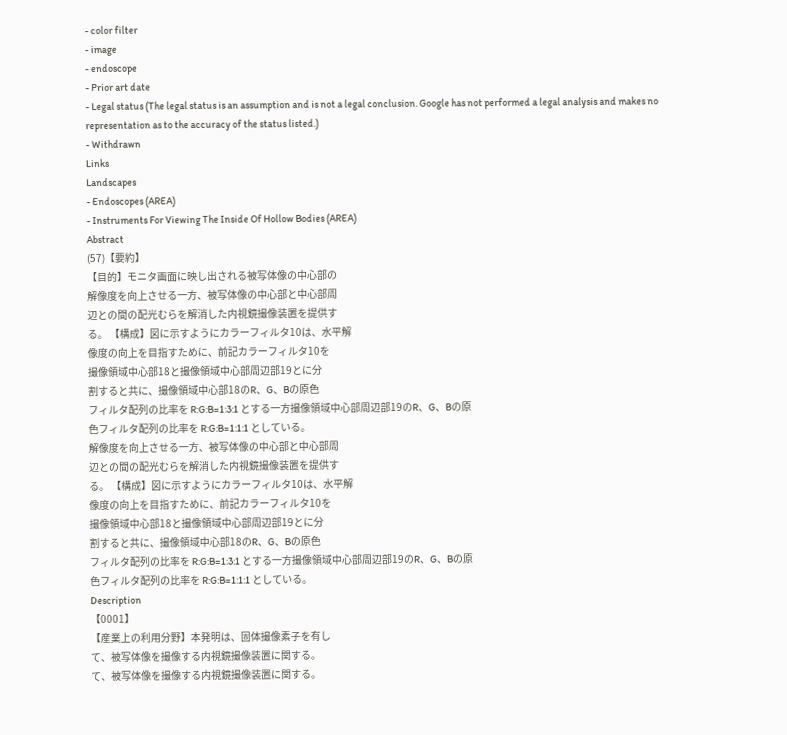- color filter
- image
- endoscope
- Prior art date
- Legal status (The legal status is an assumption and is not a legal conclusion. Google has not performed a legal analysis and makes no representation as to the accuracy of the status listed.)
- Withdrawn
Links
Landscapes
- Endoscopes (AREA)
- Instruments For Viewing The Inside Of Hollow Bodies (AREA)
Abstract
(57)【要約】
【目的】モニタ画面に映し出される被写体像の中心部の
解像度を向上させる一方、被写体像の中心部と中心部周
辺との間の配光むらを解消した内視鏡撮像装置を提供す
る。 【構成】図に示すようにカラーフィルタ10は、水平解
像度の向上を目指すために、前記カラーフィルタ10を
撮像領域中心部18と撮像領域中心部周辺部19とに分
割すると共に、撮像領域中心部18のR、G、Bの原色
フィルタ配列の比率を R:G:B=1:3:1 とする一方撮像領域中心部周辺部19のR、G、Bの原
色フィルタ配列の比率を R:G:B=1:1:1 としている。
解像度を向上させる一方、被写体像の中心部と中心部周
辺との間の配光むらを解消した内視鏡撮像装置を提供す
る。 【構成】図に示すようにカラーフィルタ10は、水平解
像度の向上を目指すために、前記カラーフィルタ10を
撮像領域中心部18と撮像領域中心部周辺部19とに分
割すると共に、撮像領域中心部18のR、G、Bの原色
フィルタ配列の比率を R:G:B=1:3:1 とする一方撮像領域中心部周辺部19のR、G、Bの原
色フィルタ配列の比率を R:G:B=1:1:1 としている。
Description
【0001】
【産業上の利用分野】本発明は、固体撮像素子を有し
て、被写体像を撮像する内視鏡撮像装置に関する。
て、被写体像を撮像する内視鏡撮像装置に関する。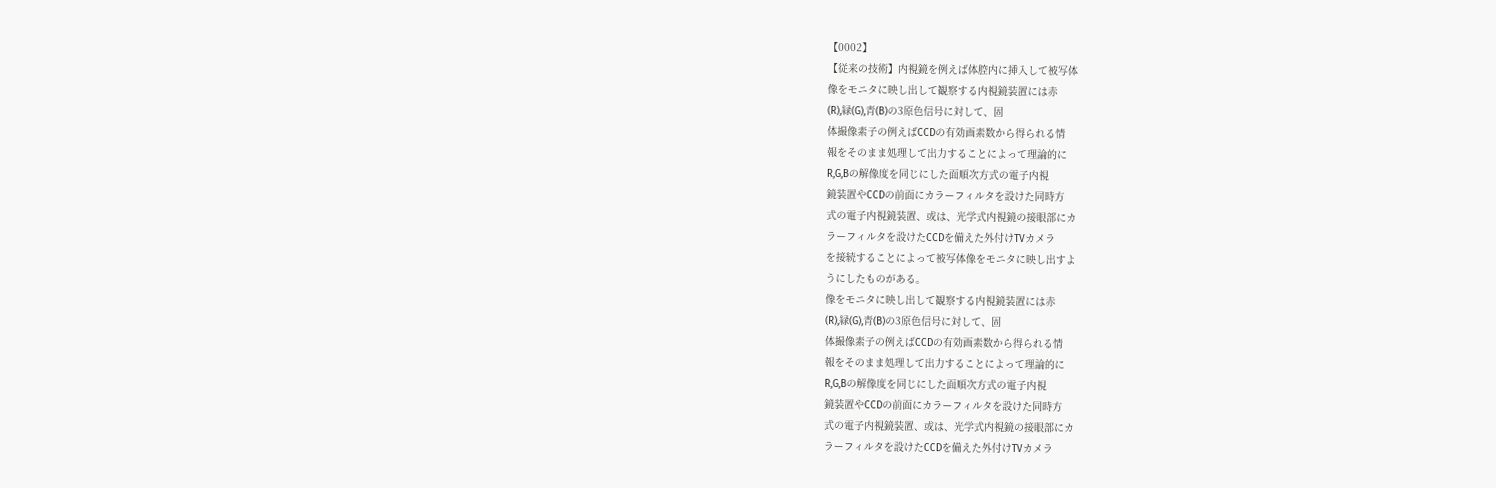【0002】
【従来の技術】内視鏡を例えば体腔内に挿入して被写体
像をモニタに映し出して観察する内視鏡装置には赤
(R),緑(G),青(B)の3原色信号に対して、固
体撮像素子の例えばCCDの有効画素数から得られる情
報をそのまま処理して出力することによって理論的に
R,G,Bの解像度を同じにした面順次方式の電子内視
鏡装置やCCDの前面にカラーフィルタを設けた同時方
式の電子内視鏡装置、或は、光学式内視鏡の接眼部にカ
ラーフィルタを設けたCCDを備えた外付けTVカメラ
を接続することによって被写体像をモニタに映し出すよ
うにしたものがある。
像をモニタに映し出して観察する内視鏡装置には赤
(R),緑(G),青(B)の3原色信号に対して、固
体撮像素子の例えばCCDの有効画素数から得られる情
報をそのまま処理して出力することによって理論的に
R,G,Bの解像度を同じにした面順次方式の電子内視
鏡装置やCCDの前面にカラーフィルタを設けた同時方
式の電子内視鏡装置、或は、光学式内視鏡の接眼部にカ
ラーフィルタを設けたCCDを備えた外付けTVカメラ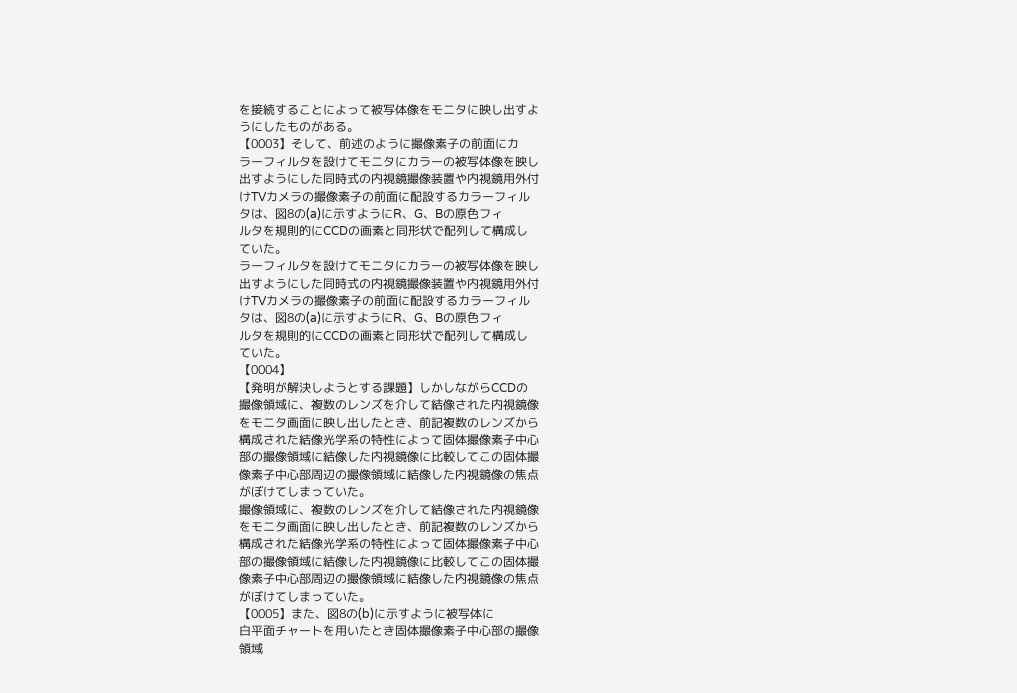を接続することによって被写体像をモニタに映し出すよ
うにしたものがある。
【0003】そして、前述のように撮像素子の前面にカ
ラーフィルタを設けてモニタにカラーの被写体像を映し
出すようにした同時式の内視鏡撮像装置や内視鏡用外付
けTVカメラの撮像素子の前面に配設するカラーフィル
タは、図8の(a)に示すようにR、G、Bの原色フィ
ルタを規則的にCCDの画素と同形状で配列して構成し
ていた。
ラーフィルタを設けてモニタにカラーの被写体像を映し
出すようにした同時式の内視鏡撮像装置や内視鏡用外付
けTVカメラの撮像素子の前面に配設するカラーフィル
タは、図8の(a)に示すようにR、G、Bの原色フィ
ルタを規則的にCCDの画素と同形状で配列して構成し
ていた。
【0004】
【発明が解決しようとする課題】しかしながらCCDの
撮像領域に、複数のレンズを介して結像された内視鏡像
をモニタ画面に映し出したとき、前記複数のレンズから
構成された結像光学系の特性によって固体撮像素子中心
部の撮像領域に結像した内視鏡像に比較してこの固体撮
像素子中心部周辺の撮像領域に結像した内視鏡像の焦点
がぼけてしまっていた。
撮像領域に、複数のレンズを介して結像された内視鏡像
をモニタ画面に映し出したとき、前記複数のレンズから
構成された結像光学系の特性によって固体撮像素子中心
部の撮像領域に結像した内視鏡像に比較してこの固体撮
像素子中心部周辺の撮像領域に結像した内視鏡像の焦点
がぼけてしまっていた。
【0005】また、図8の(b)に示すように被写体に
白平面チャートを用いたとき固体撮像素子中心部の撮像
領域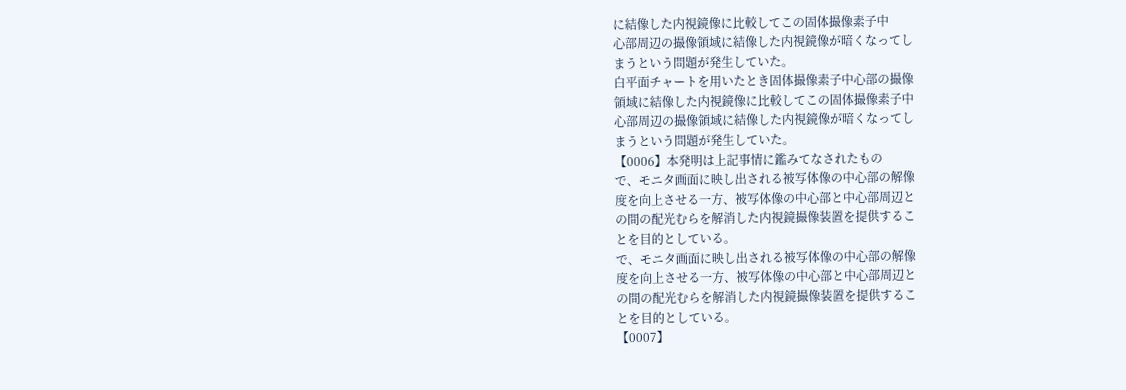に結像した内視鏡像に比較してこの固体撮像素子中
心部周辺の撮像領域に結像した内視鏡像が暗くなってし
まうという問題が発生していた。
白平面チャートを用いたとき固体撮像素子中心部の撮像
領域に結像した内視鏡像に比較してこの固体撮像素子中
心部周辺の撮像領域に結像した内視鏡像が暗くなってし
まうという問題が発生していた。
【0006】本発明は上記事情に鑑みてなされたもの
で、モニタ画面に映し出される被写体像の中心部の解像
度を向上させる一方、被写体像の中心部と中心部周辺と
の間の配光むらを解消した内視鏡撮像装置を提供するこ
とを目的としている。
で、モニタ画面に映し出される被写体像の中心部の解像
度を向上させる一方、被写体像の中心部と中心部周辺と
の間の配光むらを解消した内視鏡撮像装置を提供するこ
とを目的としている。
【0007】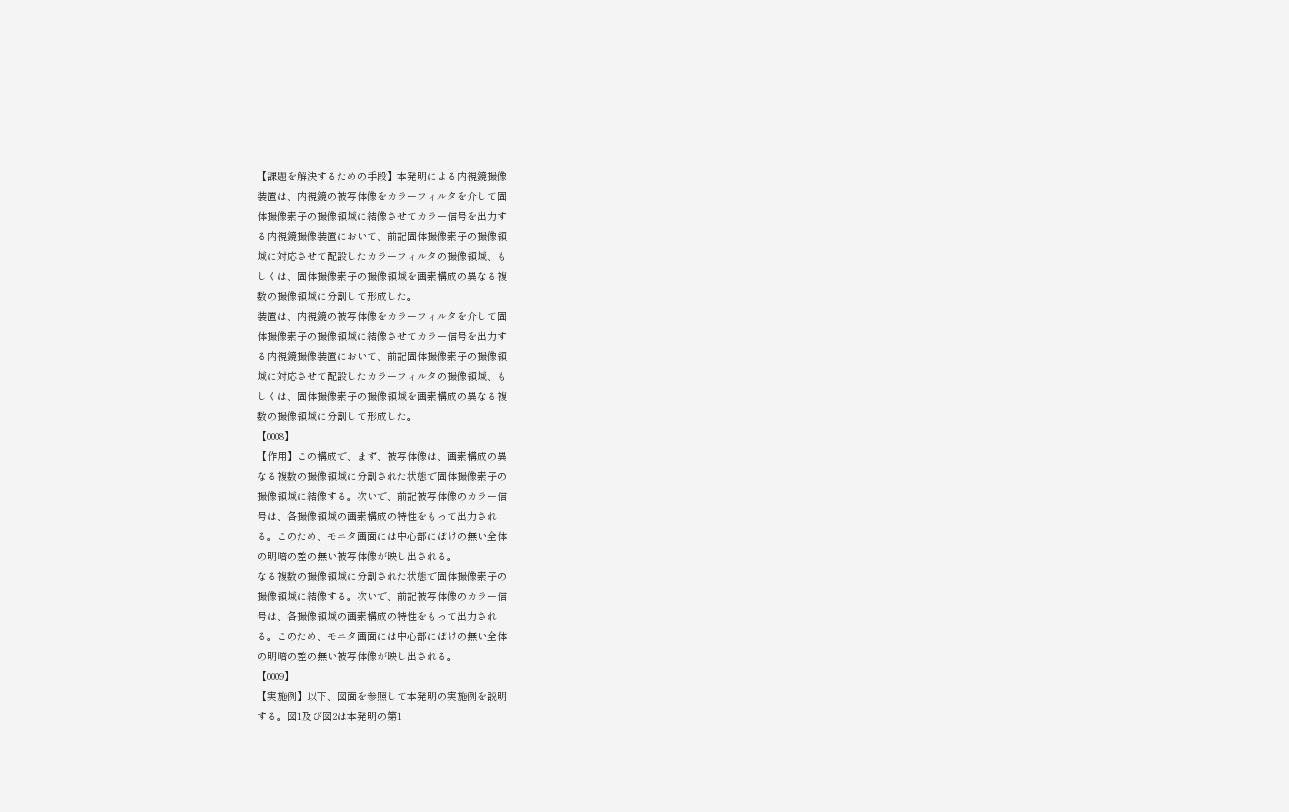【課題を解決するための手段】本発明による内視鏡撮像
装置は、内視鏡の被写体像をカラーフィルタを介して固
体撮像素子の撮像領域に結像させてカラー信号を出力す
る内視鏡撮像装置において、前記固体撮像素子の撮像領
域に対応させて配設したカラーフィルタの撮像領域、も
しくは、固体撮像素子の撮像領域を画素構成の異なる複
数の撮像領域に分割して形成した。
装置は、内視鏡の被写体像をカラーフィルタを介して固
体撮像素子の撮像領域に結像させてカラー信号を出力す
る内視鏡撮像装置において、前記固体撮像素子の撮像領
域に対応させて配設したカラーフィルタの撮像領域、も
しくは、固体撮像素子の撮像領域を画素構成の異なる複
数の撮像領域に分割して形成した。
【0008】
【作用】この構成で、まず、被写体像は、画素構成の異
なる複数の撮像領域に分割された状態で固体撮像素子の
撮像領域に結像する。次いで、前記被写体像のカラー信
号は、各撮像領域の画素構成の特性をもって出力され
る。このため、モニタ画面には中心部にぼけの無い全体
の明暗の差の無い被写体像が映し出される。
なる複数の撮像領域に分割された状態で固体撮像素子の
撮像領域に結像する。次いで、前記被写体像のカラー信
号は、各撮像領域の画素構成の特性をもって出力され
る。このため、モニタ画面には中心部にぼけの無い全体
の明暗の差の無い被写体像が映し出される。
【0009】
【実施例】以下、図面を参照して本発明の実施例を説明
する。図1及び図2は本発明の第1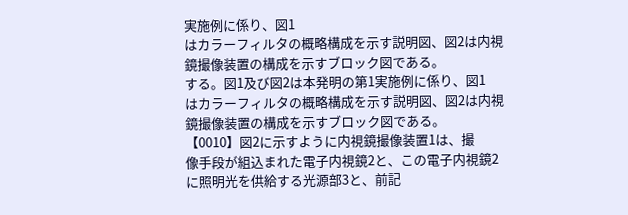実施例に係り、図1
はカラーフィルタの概略構成を示す説明図、図2は内視
鏡撮像装置の構成を示すブロック図である。
する。図1及び図2は本発明の第1実施例に係り、図1
はカラーフィルタの概略構成を示す説明図、図2は内視
鏡撮像装置の構成を示すブロック図である。
【0010】図2に示すように内視鏡撮像装置1は、撮
像手段が組込まれた電子内視鏡2と、この電子内視鏡2
に照明光を供給する光源部3と、前記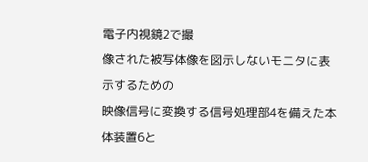電子内視鏡2で撮
像された被写体像を図示しないモニタに表示するための
映像信号に変換する信号処理部4を備えた本体装置6と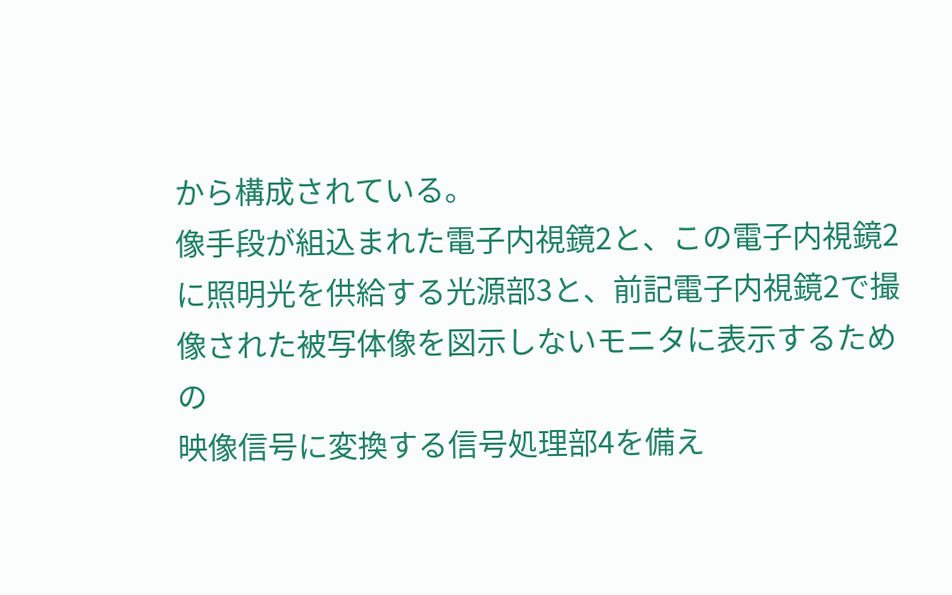から構成されている。
像手段が組込まれた電子内視鏡2と、この電子内視鏡2
に照明光を供給する光源部3と、前記電子内視鏡2で撮
像された被写体像を図示しないモニタに表示するための
映像信号に変換する信号処理部4を備え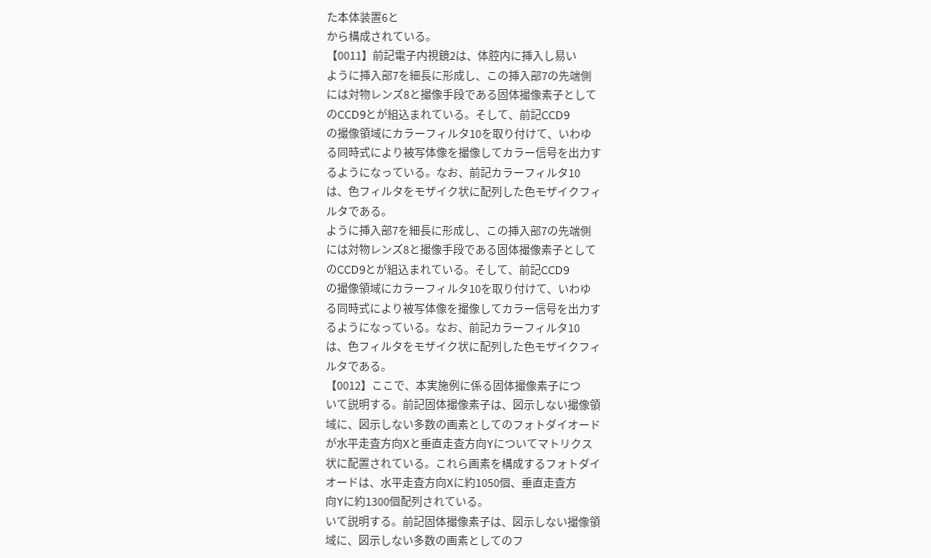た本体装置6と
から構成されている。
【0011】前記電子内視鏡2は、体腔内に挿入し易い
ように挿入部7を細長に形成し、この挿入部7の先端側
には対物レンズ8と撮像手段である固体撮像素子として
のCCD9とが組込まれている。そして、前記CCD9
の撮像領域にカラーフィルタ10を取り付けて、いわゆ
る同時式により被写体像を撮像してカラー信号を出力す
るようになっている。なお、前記カラーフィルタ10
は、色フィルタをモザイク状に配列した色モザイクフィ
ルタである。
ように挿入部7を細長に形成し、この挿入部7の先端側
には対物レンズ8と撮像手段である固体撮像素子として
のCCD9とが組込まれている。そして、前記CCD9
の撮像領域にカラーフィルタ10を取り付けて、いわゆ
る同時式により被写体像を撮像してカラー信号を出力す
るようになっている。なお、前記カラーフィルタ10
は、色フィルタをモザイク状に配列した色モザイクフィ
ルタである。
【0012】ここで、本実施例に係る固体撮像素子につ
いて説明する。前記固体撮像素子は、図示しない撮像領
域に、図示しない多数の画素としてのフォトダイオード
が水平走査方向Xと垂直走査方向Yについてマトリクス
状に配置されている。これら画素を構成するフォトダイ
オードは、水平走査方向Xに約1050個、垂直走査方
向Yに約1300個配列されている。
いて説明する。前記固体撮像素子は、図示しない撮像領
域に、図示しない多数の画素としてのフ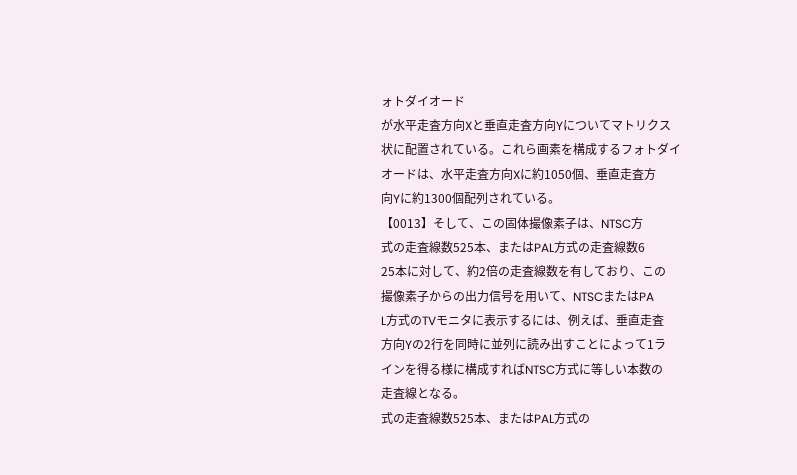ォトダイオード
が水平走査方向Xと垂直走査方向Yについてマトリクス
状に配置されている。これら画素を構成するフォトダイ
オードは、水平走査方向Xに約1050個、垂直走査方
向Yに約1300個配列されている。
【0013】そして、この固体撮像素子は、NTSC方
式の走査線数525本、またはPAL方式の走査線数6
25本に対して、約2倍の走査線数を有しており、この
撮像素子からの出力信号を用いて、NTSCまたはPA
L方式のTVモニタに表示するには、例えば、垂直走査
方向Yの2行を同時に並列に読み出すことによって1ラ
インを得る様に構成すればNTSC方式に等しい本数の
走査線となる。
式の走査線数525本、またはPAL方式の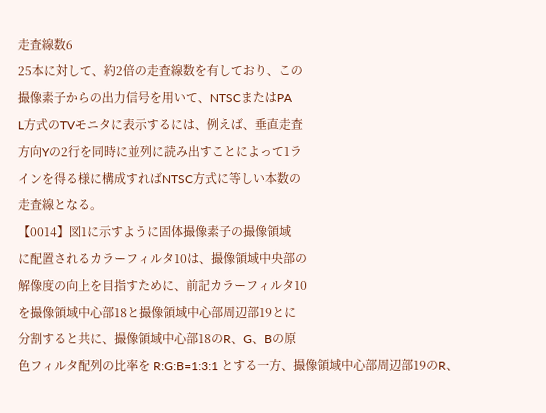走査線数6
25本に対して、約2倍の走査線数を有しており、この
撮像素子からの出力信号を用いて、NTSCまたはPA
L方式のTVモニタに表示するには、例えば、垂直走査
方向Yの2行を同時に並列に読み出すことによって1ラ
インを得る様に構成すればNTSC方式に等しい本数の
走査線となる。
【0014】図1に示すように固体撮像素子の撮像領域
に配置されるカラーフィルタ10は、撮像領域中央部の
解像度の向上を目指すために、前記カラーフィルタ10
を撮像領域中心部18と撮像領域中心部周辺部19とに
分割すると共に、撮像領域中心部18のR、G、Bの原
色フィルタ配列の比率を R:G:B=1:3:1 とする一方、撮像領域中心部周辺部19のR、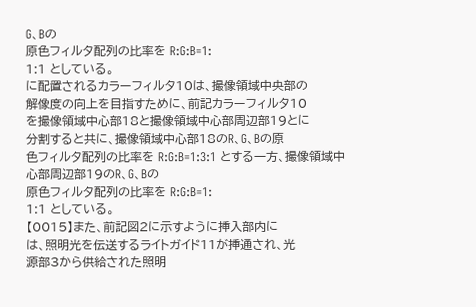G、Bの
原色フィルタ配列の比率を R:G:B=1:
1:1 としている。
に配置されるカラーフィルタ10は、撮像領域中央部の
解像度の向上を目指すために、前記カラーフィルタ10
を撮像領域中心部18と撮像領域中心部周辺部19とに
分割すると共に、撮像領域中心部18のR、G、Bの原
色フィルタ配列の比率を R:G:B=1:3:1 とする一方、撮像領域中心部周辺部19のR、G、Bの
原色フィルタ配列の比率を R:G:B=1:
1:1 としている。
【0015】また、前記図2に示すように挿入部内に
は、照明光を伝送するライトガイド11が挿通され、光
源部3から供給された照明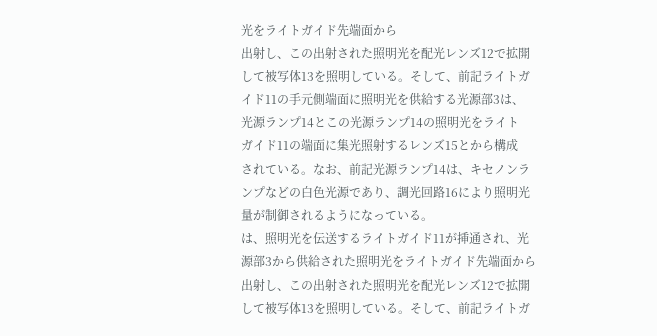光をライトガイド先端面から
出射し、この出射された照明光を配光レンズ12で拡開
して被写体13を照明している。そして、前記ライトガ
イド11の手元側端面に照明光を供給する光源部3は、
光源ランプ14とこの光源ランプ14の照明光をライト
ガイド11の端面に集光照射するレンズ15とから構成
されている。なお、前記光源ランプ14は、キセノンラ
ンプなどの白色光源であり、調光回路16により照明光
量が制御されるようになっている。
は、照明光を伝送するライトガイド11が挿通され、光
源部3から供給された照明光をライトガイド先端面から
出射し、この出射された照明光を配光レンズ12で拡開
して被写体13を照明している。そして、前記ライトガ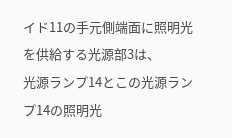イド11の手元側端面に照明光を供給する光源部3は、
光源ランプ14とこの光源ランプ14の照明光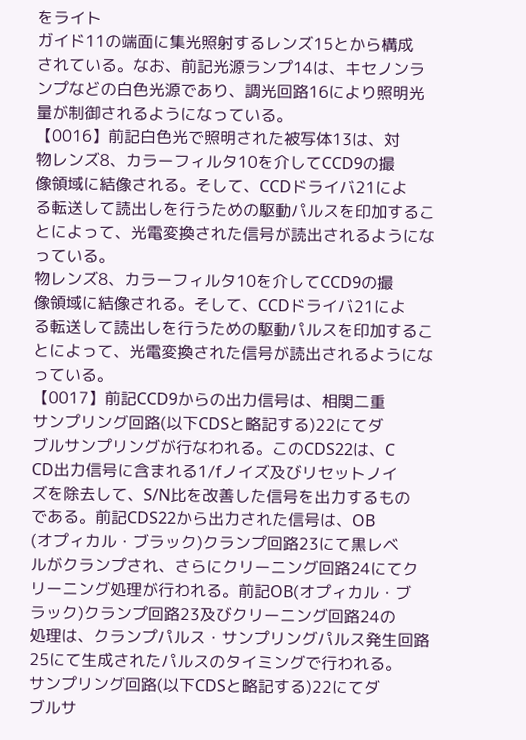をライト
ガイド11の端面に集光照射するレンズ15とから構成
されている。なお、前記光源ランプ14は、キセノンラ
ンプなどの白色光源であり、調光回路16により照明光
量が制御されるようになっている。
【0016】前記白色光で照明された被写体13は、対
物レンズ8、カラーフィルタ10を介してCCD9の撮
像領域に結像される。そして、CCDドライバ21によ
る転送して読出しを行うための駆動パルスを印加するこ
とによって、光電変換された信号が読出されるようにな
っている。
物レンズ8、カラーフィルタ10を介してCCD9の撮
像領域に結像される。そして、CCDドライバ21によ
る転送して読出しを行うための駆動パルスを印加するこ
とによって、光電変換された信号が読出されるようにな
っている。
【0017】前記CCD9からの出力信号は、相関二重
サンプリング回路(以下CDSと略記する)22にてダ
ブルサンプリングが行なわれる。このCDS22は、C
CD出力信号に含まれる1/fノイズ及びリセットノイ
ズを除去して、S/N比を改善した信号を出力するもの
である。前記CDS22から出力された信号は、OB
(オプィカル・ブラック)クランプ回路23にて黒レベ
ルがクランプされ、さらにクリーニング回路24にてク
リーニング処理が行われる。前記OB(オプィカル・ブ
ラック)クランプ回路23及びクリーニング回路24の
処理は、クランプパルス・サンプリングパルス発生回路
25にて生成されたパルスのタイミングで行われる。
サンプリング回路(以下CDSと略記する)22にてダ
ブルサ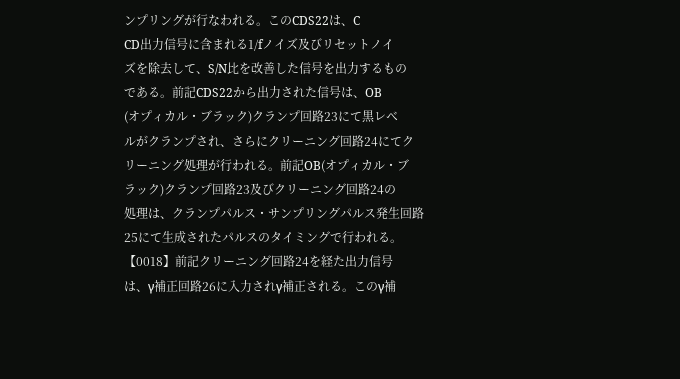ンプリングが行なわれる。このCDS22は、C
CD出力信号に含まれる1/fノイズ及びリセットノイ
ズを除去して、S/N比を改善した信号を出力するもの
である。前記CDS22から出力された信号は、OB
(オプィカル・ブラック)クランプ回路23にて黒レベ
ルがクランプされ、さらにクリーニング回路24にてク
リーニング処理が行われる。前記OB(オプィカル・ブ
ラック)クランプ回路23及びクリーニング回路24の
処理は、クランプパルス・サンプリングパルス発生回路
25にて生成されたパルスのタイミングで行われる。
【0018】前記クリーニング回路24を経た出力信号
は、γ補正回路26に入力されγ補正される。このγ補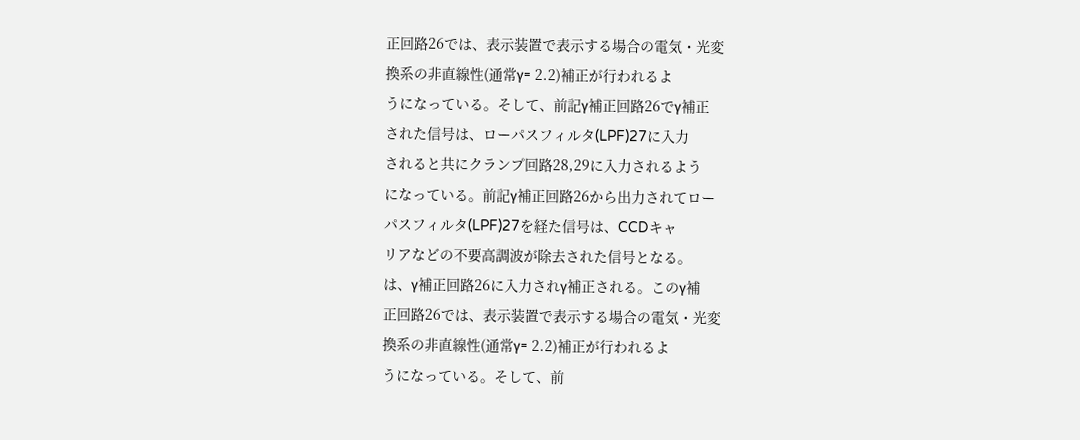正回路26では、表示装置で表示する場合の電気・光変
換系の非直線性(通常γ= 2.2)補正が行われるよ
うになっている。そして、前記γ補正回路26でγ補正
された信号は、ローパスフィルタ(LPF)27に入力
されると共にクランプ回路28,29に入力されるよう
になっている。前記γ補正回路26から出力されてロー
パスフィルタ(LPF)27を経た信号は、CCDキャ
リアなどの不要高調波が除去された信号となる。
は、γ補正回路26に入力されγ補正される。このγ補
正回路26では、表示装置で表示する場合の電気・光変
換系の非直線性(通常γ= 2.2)補正が行われるよ
うになっている。そして、前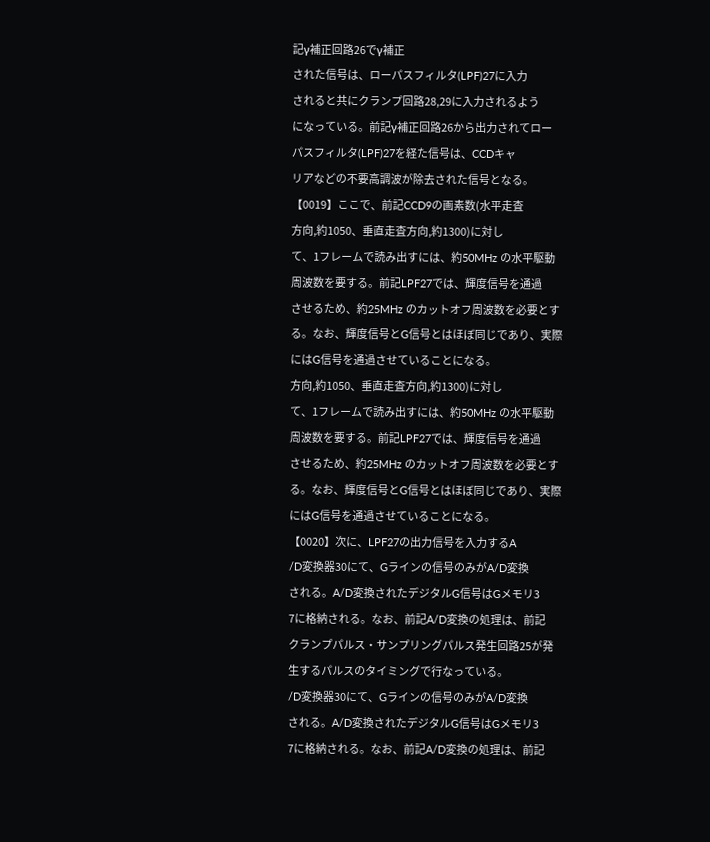記γ補正回路26でγ補正
された信号は、ローパスフィルタ(LPF)27に入力
されると共にクランプ回路28,29に入力されるよう
になっている。前記γ補正回路26から出力されてロー
パスフィルタ(LPF)27を経た信号は、CCDキャ
リアなどの不要高調波が除去された信号となる。
【0019】ここで、前記CCD9の画素数(水平走査
方向,約1050、垂直走査方向,約1300)に対し
て、1フレームで読み出すには、約50MHz の水平駆動
周波数を要する。前記LPF27では、輝度信号を通過
させるため、約25MHz のカットオフ周波数を必要とす
る。なお、輝度信号とG信号とはほぼ同じであり、実際
にはG信号を通過させていることになる。
方向,約1050、垂直走査方向,約1300)に対し
て、1フレームで読み出すには、約50MHz の水平駆動
周波数を要する。前記LPF27では、輝度信号を通過
させるため、約25MHz のカットオフ周波数を必要とす
る。なお、輝度信号とG信号とはほぼ同じであり、実際
にはG信号を通過させていることになる。
【0020】次に、LPF27の出力信号を入力するA
/D変換器30にて、Gラインの信号のみがA/D変換
される。A/D変換されたデジタルG信号はGメモリ3
7に格納される。なお、前記A/D変換の処理は、前記
クランプパルス・サンプリングパルス発生回路25が発
生するパルスのタイミングで行なっている。
/D変換器30にて、Gラインの信号のみがA/D変換
される。A/D変換されたデジタルG信号はGメモリ3
7に格納される。なお、前記A/D変換の処理は、前記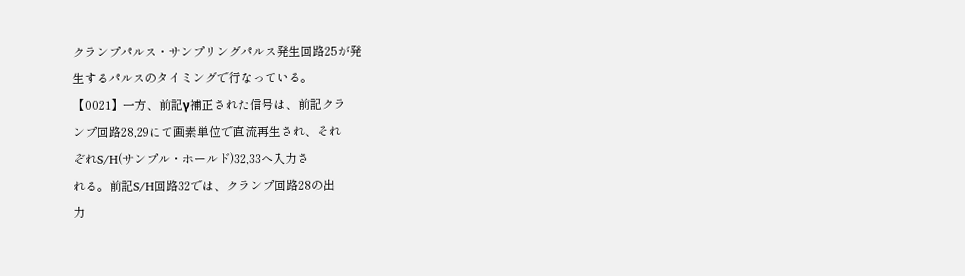クランプパルス・サンプリングパルス発生回路25が発
生するパルスのタイミングで行なっている。
【0021】一方、前記γ補正された信号は、前記クラ
ンプ回路28,29にて画素単位で直流再生され、それ
ぞれS/H(サンプル・ホールド)32,33へ入力さ
れる。前記S/H回路32では、クランプ回路28の出
力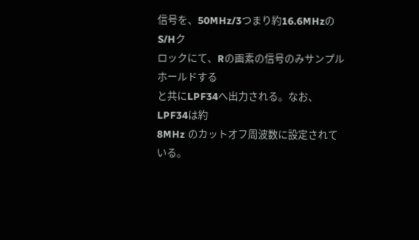信号を、50MHz/3つまり約16.6MHzのS/Hク
ロックにて、Rの画素の信号のみサンプルホールドする
と共にLPF34へ出力される。なお、LPF34は約
8MHz のカットオフ周波数に設定されている。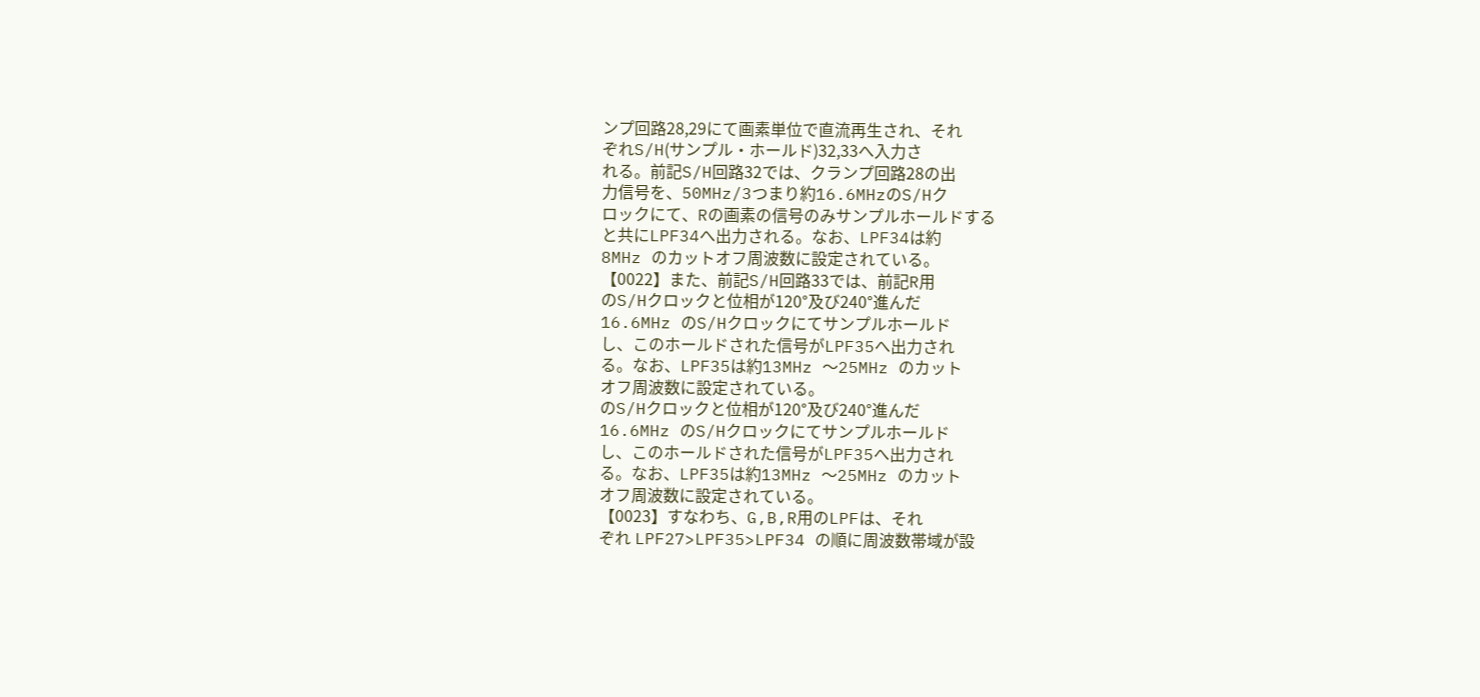ンプ回路28,29にて画素単位で直流再生され、それ
ぞれS/H(サンプル・ホールド)32,33へ入力さ
れる。前記S/H回路32では、クランプ回路28の出
力信号を、50MHz/3つまり約16.6MHzのS/Hク
ロックにて、Rの画素の信号のみサンプルホールドする
と共にLPF34へ出力される。なお、LPF34は約
8MHz のカットオフ周波数に設定されている。
【0022】また、前記S/H回路33では、前記R用
のS/Hクロックと位相が120°及び240°進んだ
16.6MHz のS/Hクロックにてサンプルホールド
し、このホールドされた信号がLPF35へ出力され
る。なお、LPF35は約13MHz 〜25MHz のカット
オフ周波数に設定されている。
のS/Hクロックと位相が120°及び240°進んだ
16.6MHz のS/Hクロックにてサンプルホールド
し、このホールドされた信号がLPF35へ出力され
る。なお、LPF35は約13MHz 〜25MHz のカット
オフ周波数に設定されている。
【0023】すなわち、G,B,R用のLPFは、それ
ぞれ LPF27>LPF35>LPF34 の順に周波数帯域が設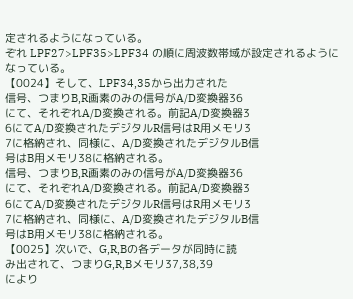定されるようになっている。
ぞれ LPF27>LPF35>LPF34 の順に周波数帯域が設定されるようになっている。
【0024】そして、LPF34,35から出力された
信号、つまりB,R画素のみの信号がA/D変換器36
にて、それぞれA/D変換される。前記A/D変換器3
6にてA/D変換されたデジタルR信号はR用メモリ3
7に格納され、同様に、A/D変換されたデジタルB信
号はB用メモリ38に格納される。
信号、つまりB,R画素のみの信号がA/D変換器36
にて、それぞれA/D変換される。前記A/D変換器3
6にてA/D変換されたデジタルR信号はR用メモリ3
7に格納され、同様に、A/D変換されたデジタルB信
号はB用メモリ38に格納される。
【0025】次いで、G,R,Bの各データが同時に読
み出されて、つまりG,R,Bメモリ37,38,39
により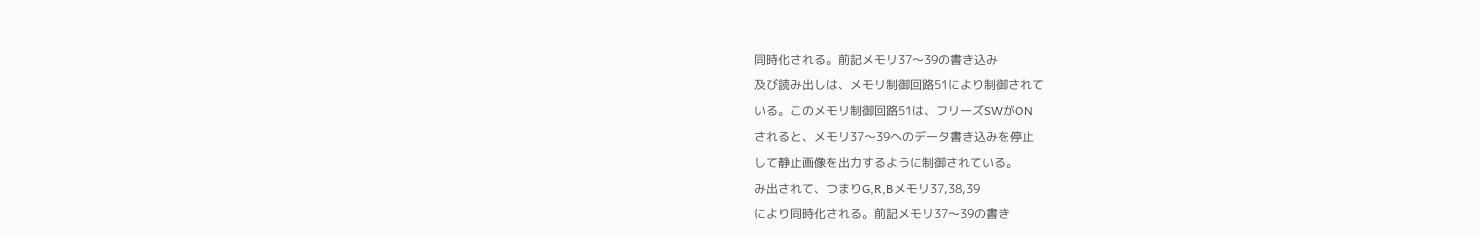同時化される。前記メモリ37〜39の書き込み
及び読み出しは、メモリ制御回路51により制御されて
いる。このメモリ制御回路51は、フリーズSWがON
されると、メモリ37〜39へのデータ書き込みを停止
して静止画像を出力するように制御されている。
み出されて、つまりG,R,Bメモリ37,38,39
により同時化される。前記メモリ37〜39の書き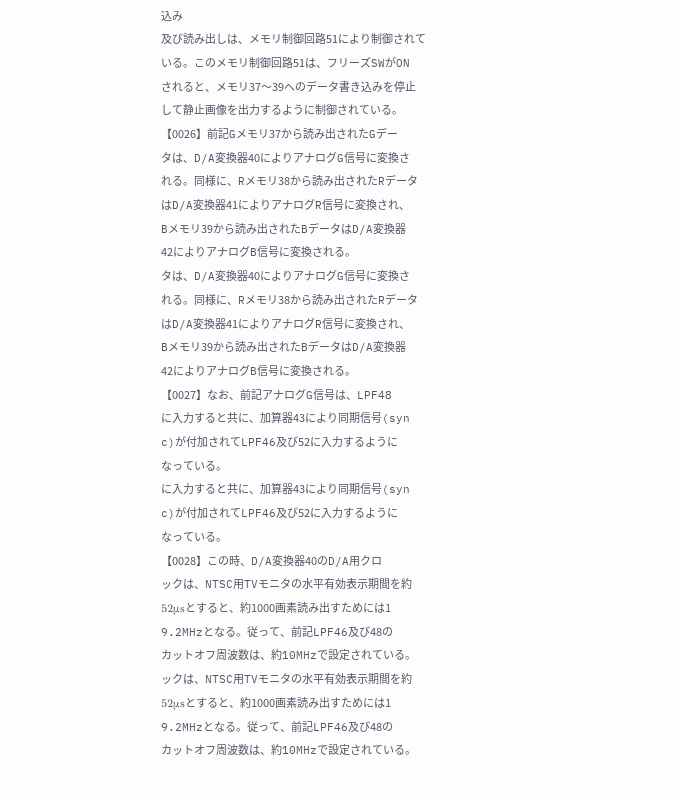込み
及び読み出しは、メモリ制御回路51により制御されて
いる。このメモリ制御回路51は、フリーズSWがON
されると、メモリ37〜39へのデータ書き込みを停止
して静止画像を出力するように制御されている。
【0026】前記Gメモリ37から読み出されたGデー
タは、D/A変換器40によりアナログG信号に変換さ
れる。同様に、Rメモリ38から読み出されたRデータ
はD/A変換器41によりアナログR信号に変換され、
Bメモリ39から読み出されたBデータはD/A変換器
42によりアナログB信号に変換される。
タは、D/A変換器40によりアナログG信号に変換さ
れる。同様に、Rメモリ38から読み出されたRデータ
はD/A変換器41によりアナログR信号に変換され、
Bメモリ39から読み出されたBデータはD/A変換器
42によりアナログB信号に変換される。
【0027】なお、前記アナログG信号は、LPF48
に入力すると共に、加算器43により同期信号(syn
c)が付加されてLPF46及び52に入力するように
なっている。
に入力すると共に、加算器43により同期信号(syn
c)が付加されてLPF46及び52に入力するように
なっている。
【0028】この時、D/A変換器40のD/A用クロ
ックは、NTSC用TVモニタの水平有効表示期間を約
52μsとすると、約1000画素読み出すためには1
9.2MHzとなる。従って、前記LPF46及び48の
カットオフ周波数は、約10MHzで設定されている。
ックは、NTSC用TVモニタの水平有効表示期間を約
52μsとすると、約1000画素読み出すためには1
9.2MHzとなる。従って、前記LPF46及び48の
カットオフ周波数は、約10MHzで設定されている。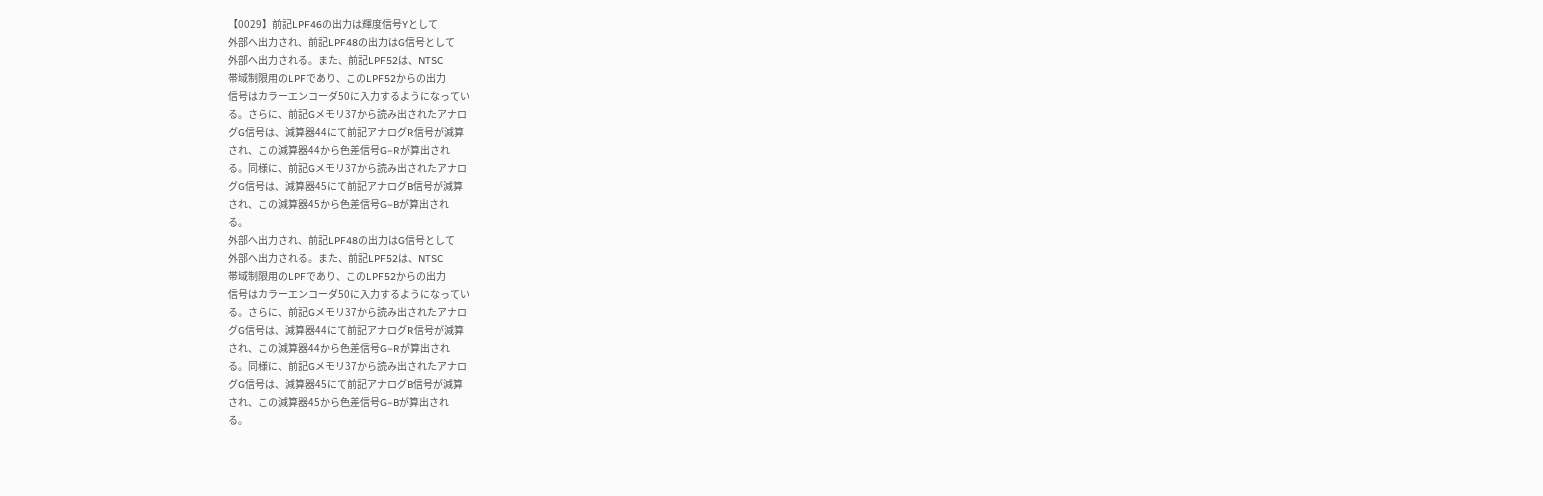【0029】前記LPF46の出力は輝度信号Yとして
外部へ出力され、前記LPF48の出力はG信号として
外部へ出力される。また、前記LPF52は、NTSC
帯域制限用のLPFであり、このLPF52からの出力
信号はカラーエンコーダ50に入力するようになってい
る。さらに、前記Gメモリ37から読み出されたアナロ
グG信号は、減算器44にて前記アナログR信号が減算
され、この減算器44から色差信号G−Rが算出され
る。同様に、前記Gメモリ37から読み出されたアナロ
グG信号は、減算器45にて前記アナログB信号が減算
され、この減算器45から色差信号G−Bが算出され
る。
外部へ出力され、前記LPF48の出力はG信号として
外部へ出力される。また、前記LPF52は、NTSC
帯域制限用のLPFであり、このLPF52からの出力
信号はカラーエンコーダ50に入力するようになってい
る。さらに、前記Gメモリ37から読み出されたアナロ
グG信号は、減算器44にて前記アナログR信号が減算
され、この減算器44から色差信号G−Rが算出され
る。同様に、前記Gメモリ37から読み出されたアナロ
グG信号は、減算器45にて前記アナログB信号が減算
され、この減算器45から色差信号G−Bが算出され
る。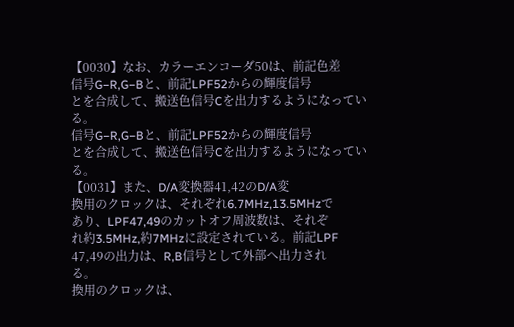【0030】なお、カラーエンコーダ50は、前記色差
信号G−R,G−Bと、前記LPF52からの輝度信号
とを合成して、搬送色信号Cを出力するようになってい
る。
信号G−R,G−Bと、前記LPF52からの輝度信号
とを合成して、搬送色信号Cを出力するようになってい
る。
【0031】また、D/A変換器41,42のD/A変
換用のクロックは、それぞれ6.7MHz,13.5MHzで
あり、LPF47,49のカットオフ周波数は、それぞ
れ約3.5MHz,約7MHzに設定されている。前記LPF
47,49の出力は、R,B信号として外部へ出力され
る。
換用のクロックは、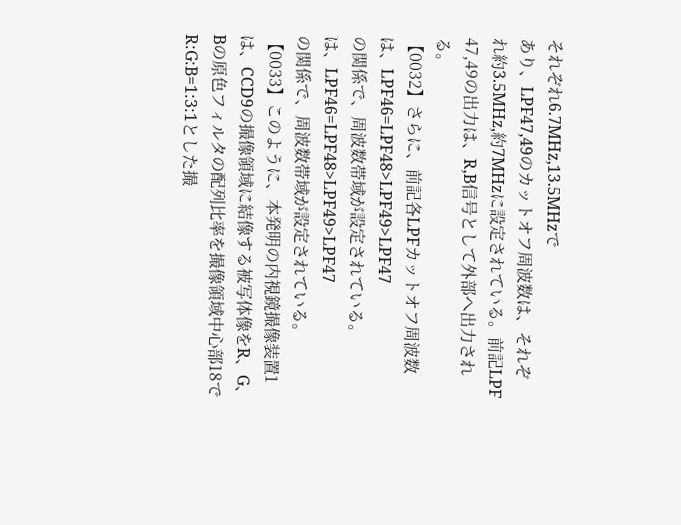それぞれ6.7MHz,13.5MHzで
あり、LPF47,49のカットオフ周波数は、それぞ
れ約3.5MHz,約7MHzに設定されている。前記LPF
47,49の出力は、R,B信号として外部へ出力され
る。
【0032】さらに、前記各LPFカットオフ周波数
は、LPF46=LPF48>LPF49>LPF47
の関係で、周波数帯域が設定されている。
は、LPF46=LPF48>LPF49>LPF47
の関係で、周波数帯域が設定されている。
【0033】このように、本発明の内視鏡撮像装置1
は、CCD9の撮像領域に結像する被写体像をR、G、
Bの原色フィルタの配列比率を撮像領域中心部18で
R:G:B=1:3:1とした撮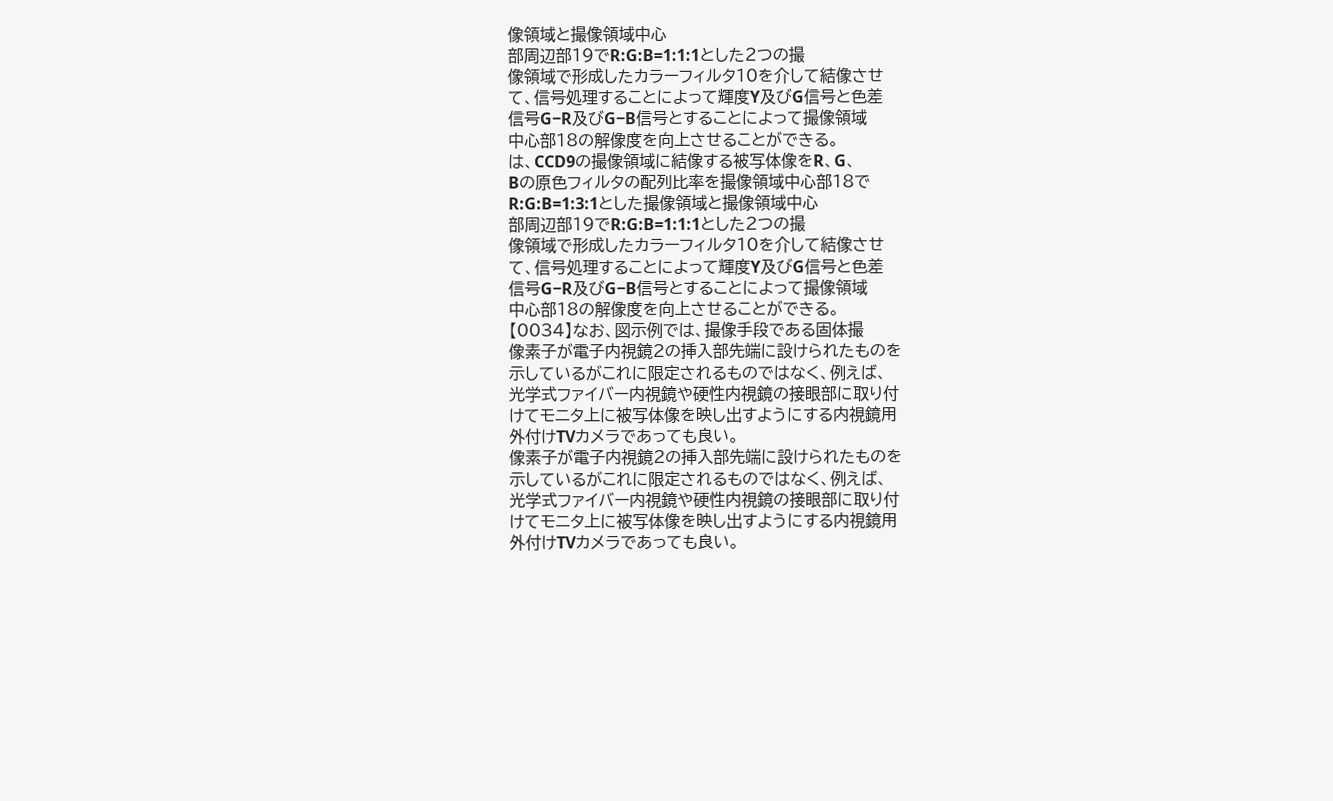像領域と撮像領域中心
部周辺部19でR:G:B=1:1:1とした2つの撮
像領域で形成したカラーフィルタ10を介して結像させ
て、信号処理することによって輝度Y及びG信号と色差
信号G−R及びG−B信号とすることによって撮像領域
中心部18の解像度を向上させることができる。
は、CCD9の撮像領域に結像する被写体像をR、G、
Bの原色フィルタの配列比率を撮像領域中心部18で
R:G:B=1:3:1とした撮像領域と撮像領域中心
部周辺部19でR:G:B=1:1:1とした2つの撮
像領域で形成したカラーフィルタ10を介して結像させ
て、信号処理することによって輝度Y及びG信号と色差
信号G−R及びG−B信号とすることによって撮像領域
中心部18の解像度を向上させることができる。
【0034】なお、図示例では、撮像手段である固体撮
像素子が電子内視鏡2の挿入部先端に設けられたものを
示しているがこれに限定されるものではなく、例えば、
光学式ファイバー内視鏡や硬性内視鏡の接眼部に取り付
けてモニタ上に被写体像を映し出すようにする内視鏡用
外付けTVカメラであっても良い。
像素子が電子内視鏡2の挿入部先端に設けられたものを
示しているがこれに限定されるものではなく、例えば、
光学式ファイバー内視鏡や硬性内視鏡の接眼部に取り付
けてモニタ上に被写体像を映し出すようにする内視鏡用
外付けTVカメラであっても良い。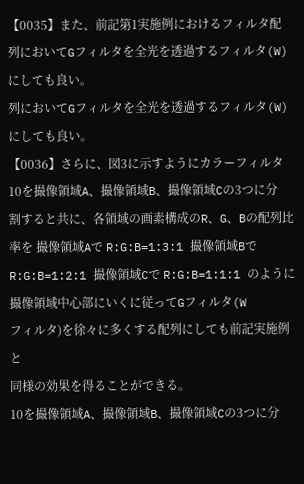【0035】また、前記第1実施例におけるフィルタ配
列においてGフィルタを全光を透過するフィルタ(W)
にしても良い。
列においてGフィルタを全光を透過するフィルタ(W)
にしても良い。
【0036】さらに、図3に示すようにカラーフィルタ
10を撮像領域A、撮像領域B、撮像領域Cの3つに分
割すると共に、各領域の画素構成のR、G、Bの配列比
率を 撮像領域Aで R:G:B=1:3:1 撮像領域Bで R:G:B=1:2:1 撮像領域Cで R:G:B=1:1:1 のように撮像領域中心部にいくに従ってGフィルタ(W
フィルタ)を徐々に多くする配列にしても前記実施例と
同様の効果を得ることができる。
10を撮像領域A、撮像領域B、撮像領域Cの3つに分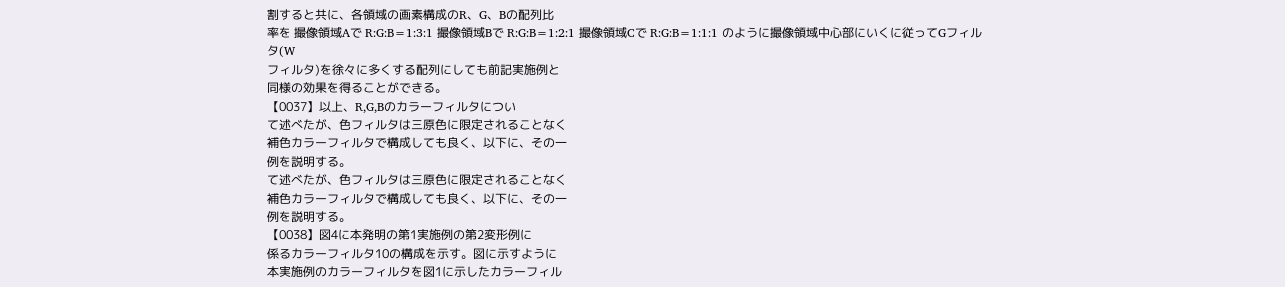割すると共に、各領域の画素構成のR、G、Bの配列比
率を 撮像領域Aで R:G:B=1:3:1 撮像領域Bで R:G:B=1:2:1 撮像領域Cで R:G:B=1:1:1 のように撮像領域中心部にいくに従ってGフィルタ(W
フィルタ)を徐々に多くする配列にしても前記実施例と
同様の効果を得ることができる。
【0037】以上、R,G,Bのカラーフィルタについ
て述べたが、色フィルタは三原色に限定されることなく
補色カラーフィルタで構成しても良く、以下に、その一
例を説明する。
て述べたが、色フィルタは三原色に限定されることなく
補色カラーフィルタで構成しても良く、以下に、その一
例を説明する。
【0038】図4に本発明の第1実施例の第2変形例に
係るカラーフィルタ10の構成を示す。図に示すように
本実施例のカラーフィルタを図1に示したカラーフィル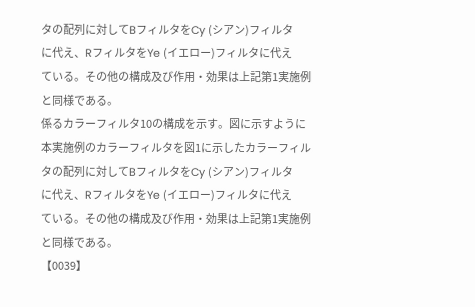タの配列に対してBフィルタをCy (シアン)フィルタ
に代え、RフィルタをYe (イエロー)フィルタに代え
ている。その他の構成及び作用・効果は上記第1実施例
と同様である。
係るカラーフィルタ10の構成を示す。図に示すように
本実施例のカラーフィルタを図1に示したカラーフィル
タの配列に対してBフィルタをCy (シアン)フィルタ
に代え、RフィルタをYe (イエロー)フィルタに代え
ている。その他の構成及び作用・効果は上記第1実施例
と同様である。
【0039】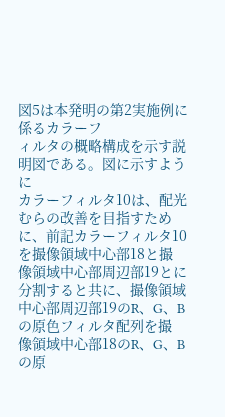図5は本発明の第2実施例に係るカラーフ
ィルタの概略構成を示す説明図である。図に示すように
カラーフィルタ10は、配光むらの改善を目指すため
に、前記カラーフィルタ10を撮像領域中心部18と撮
像領域中心部周辺部19とに分割すると共に、撮像領域
中心部周辺部19のR、G、Bの原色フィルタ配列を撮
像領域中心部18のR、G、Bの原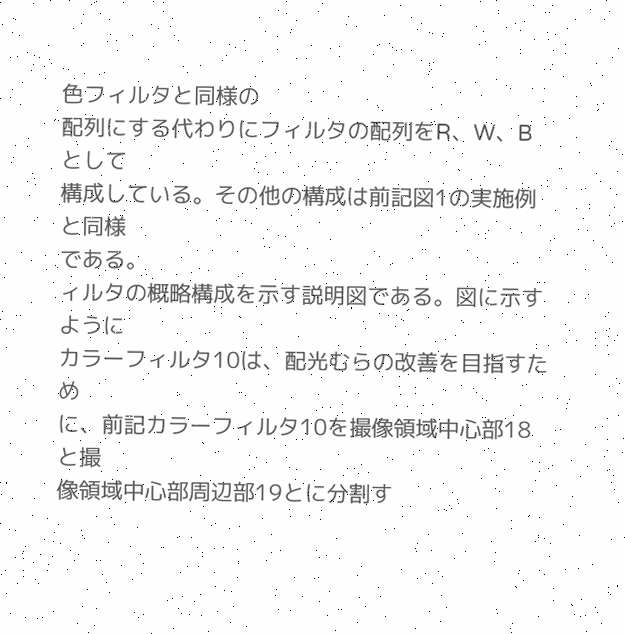色フィルタと同様の
配列にする代わりにフィルタの配列をR、W、Bとして
構成している。その他の構成は前記図1の実施例と同様
である。
ィルタの概略構成を示す説明図である。図に示すように
カラーフィルタ10は、配光むらの改善を目指すため
に、前記カラーフィルタ10を撮像領域中心部18と撮
像領域中心部周辺部19とに分割す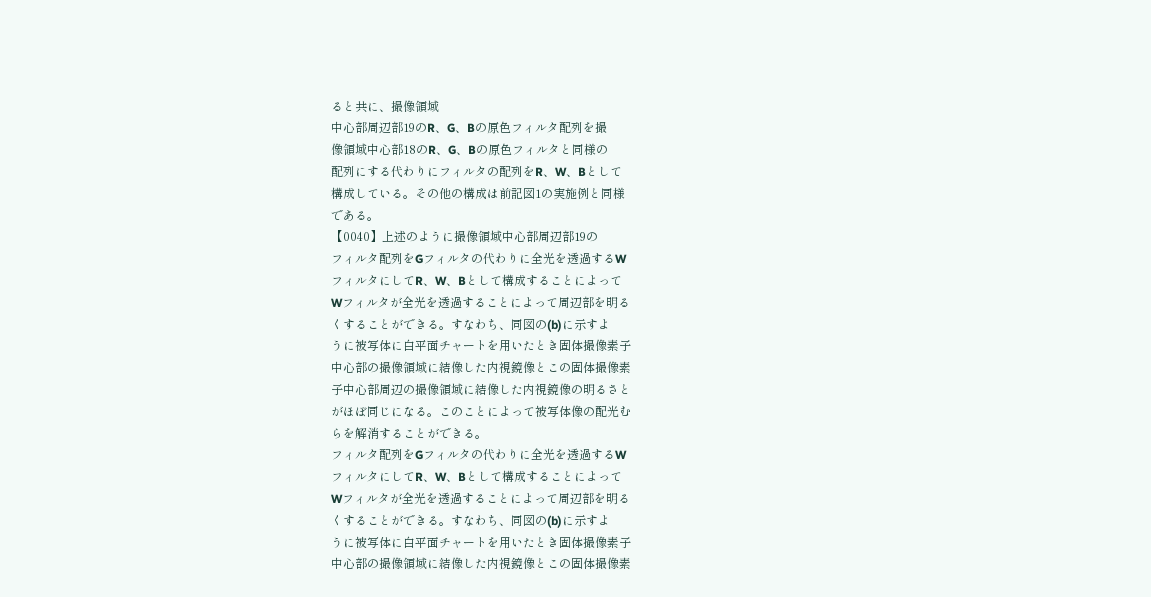ると共に、撮像領域
中心部周辺部19のR、G、Bの原色フィルタ配列を撮
像領域中心部18のR、G、Bの原色フィルタと同様の
配列にする代わりにフィルタの配列をR、W、Bとして
構成している。その他の構成は前記図1の実施例と同様
である。
【0040】上述のように撮像領域中心部周辺部19の
フィルタ配列をGフィルタの代わりに全光を透過するW
フィルタにしてR、W、Bとして構成することによって
Wフィルタが全光を透過することによって周辺部を明る
くすることができる。すなわち、同図の(b)に示すよ
うに被写体に白平面チャートを用いたとき固体撮像素子
中心部の撮像領域に結像した内視鏡像とこの固体撮像素
子中心部周辺の撮像領域に結像した内視鏡像の明るさと
がほぼ同じになる。このことによって被写体像の配光む
らを解消することができる。
フィルタ配列をGフィルタの代わりに全光を透過するW
フィルタにしてR、W、Bとして構成することによって
Wフィルタが全光を透過することによって周辺部を明る
くすることができる。すなわち、同図の(b)に示すよ
うに被写体に白平面チャートを用いたとき固体撮像素子
中心部の撮像領域に結像した内視鏡像とこの固体撮像素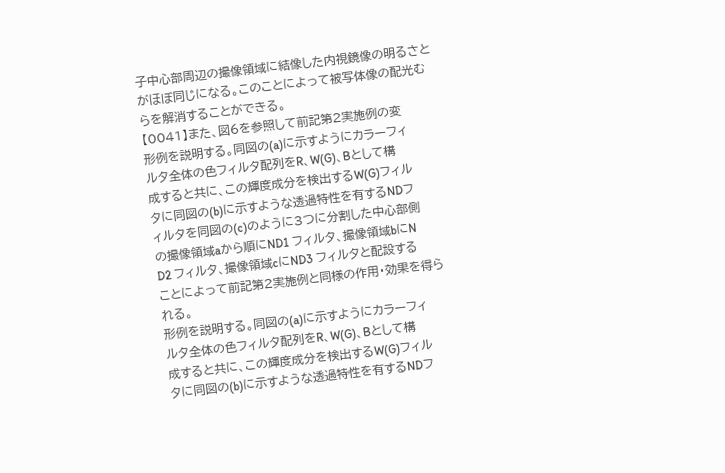子中心部周辺の撮像領域に結像した内視鏡像の明るさと
がほぼ同じになる。このことによって被写体像の配光む
らを解消することができる。
【0041】また、図6を参照して前記第2実施例の変
形例を説明する。同図の(a)に示すようにカラーフィ
ルタ全体の色フィルタ配列をR、W(G)、Bとして構
成すると共に、この輝度成分を検出するW(G)フィル
タに同図の(b)に示すような透過特性を有するNDフ
ィルタを同図の(c)のように3つに分割した中心部側
の撮像領域aから順にND1 フィルタ、撮像領域bにN
D2 フィルタ、撮像領域cにND3 フィルタと配設する
ことによって前記第2実施例と同様の作用・効果を得ら
れる。
形例を説明する。同図の(a)に示すようにカラーフィ
ルタ全体の色フィルタ配列をR、W(G)、Bとして構
成すると共に、この輝度成分を検出するW(G)フィル
タに同図の(b)に示すような透過特性を有するNDフ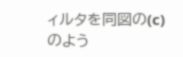ィルタを同図の(c)のよう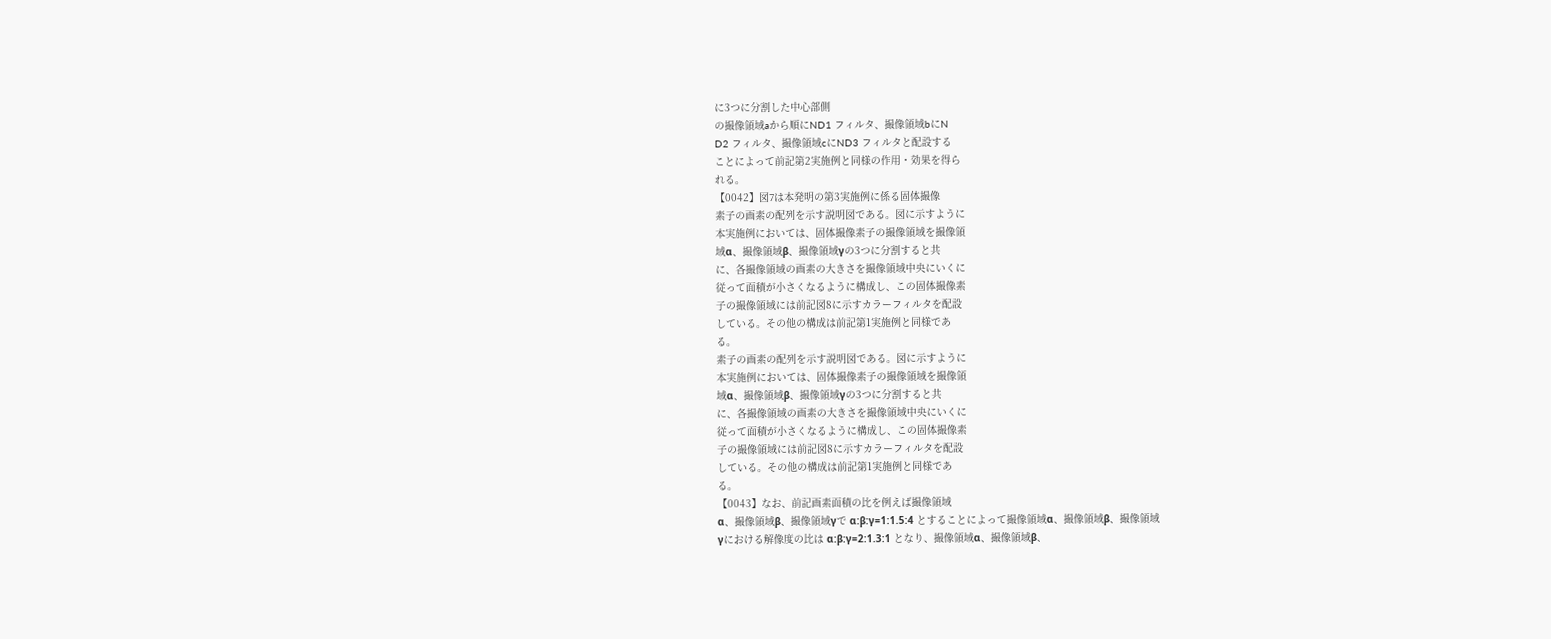に3つに分割した中心部側
の撮像領域aから順にND1 フィルタ、撮像領域bにN
D2 フィルタ、撮像領域cにND3 フィルタと配設する
ことによって前記第2実施例と同様の作用・効果を得ら
れる。
【0042】図7は本発明の第3実施例に係る固体撮像
素子の画素の配列を示す説明図である。図に示すように
本実施例においては、固体撮像素子の撮像領域を撮像領
域α、撮像領域β、撮像領域γの3つに分割すると共
に、各撮像領域の画素の大きさを撮像領域中央にいくに
従って面積が小さくなるように構成し、この固体撮像素
子の撮像領域には前記図8に示すカラーフィルタを配設
している。その他の構成は前記第1実施例と同様であ
る。
素子の画素の配列を示す説明図である。図に示すように
本実施例においては、固体撮像素子の撮像領域を撮像領
域α、撮像領域β、撮像領域γの3つに分割すると共
に、各撮像領域の画素の大きさを撮像領域中央にいくに
従って面積が小さくなるように構成し、この固体撮像素
子の撮像領域には前記図8に示すカラーフィルタを配設
している。その他の構成は前記第1実施例と同様であ
る。
【0043】なお、前記画素面積の比を例えば撮像領域
α、撮像領域β、撮像領域γで α:β:γ=1:1.5:4 とすることによって撮像領域α、撮像領域β、撮像領域
γにおける解像度の比は α:β:γ=2:1.3:1 となり、撮像領域α、撮像領域β、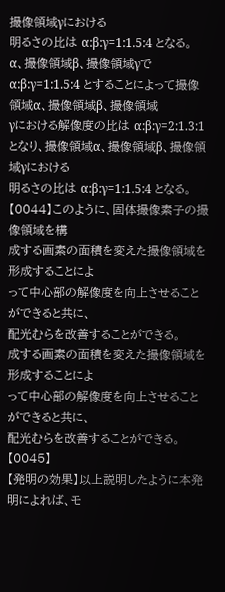撮像領域γにおける
明るさの比は α:β:γ=1:1.5:4 となる。
α、撮像領域β、撮像領域γで α:β:γ=1:1.5:4 とすることによって撮像領域α、撮像領域β、撮像領域
γにおける解像度の比は α:β:γ=2:1.3:1 となり、撮像領域α、撮像領域β、撮像領域γにおける
明るさの比は α:β:γ=1:1.5:4 となる。
【0044】このように、固体撮像素子の撮像領域を構
成する画素の面積を変えた撮像領域を形成することによ
って中心部の解像度を向上させることができると共に、
配光むらを改善することができる。
成する画素の面積を変えた撮像領域を形成することによ
って中心部の解像度を向上させることができると共に、
配光むらを改善することができる。
【0045】
【発明の効果】以上説明したように本発明によれば、モ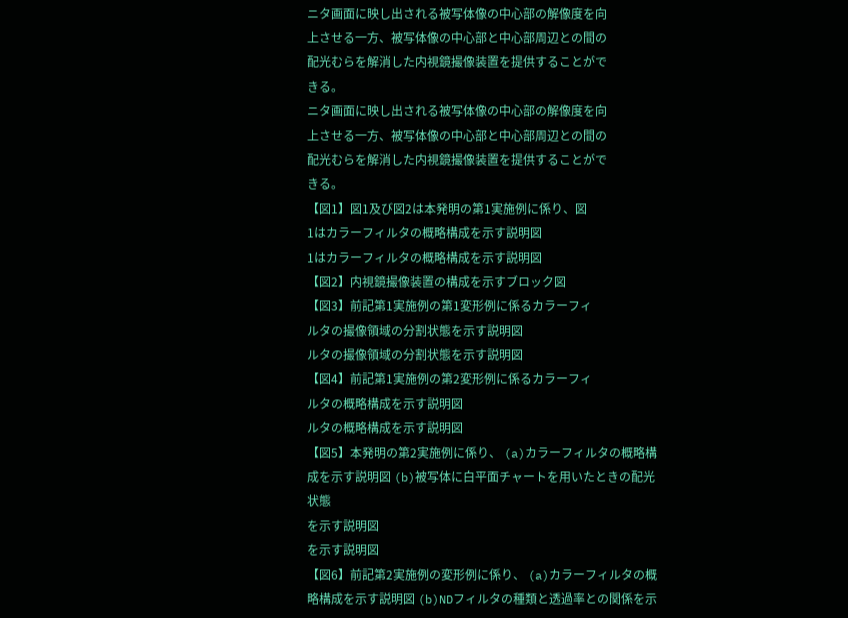ニタ画面に映し出される被写体像の中心部の解像度を向
上させる一方、被写体像の中心部と中心部周辺との間の
配光むらを解消した内視鏡撮像装置を提供することがで
きる。
ニタ画面に映し出される被写体像の中心部の解像度を向
上させる一方、被写体像の中心部と中心部周辺との間の
配光むらを解消した内視鏡撮像装置を提供することがで
きる。
【図1】図1及び図2は本発明の第1実施例に係り、図
1はカラーフィルタの概略構成を示す説明図
1はカラーフィルタの概略構成を示す説明図
【図2】内視鏡撮像装置の構成を示すブロック図
【図3】前記第1実施例の第1変形例に係るカラーフィ
ルタの撮像領域の分割状態を示す説明図
ルタの撮像領域の分割状態を示す説明図
【図4】前記第1実施例の第2変形例に係るカラーフィ
ルタの概略構成を示す説明図
ルタの概略構成を示す説明図
【図5】本発明の第2実施例に係り、 (a)カラーフィルタの概略構成を示す説明図 (b)被写体に白平面チャートを用いたときの配光状態
を示す説明図
を示す説明図
【図6】前記第2実施例の変形例に係り、 (a)カラーフィルタの概略構成を示す説明図 (b)NDフィルタの種類と透過率との関係を示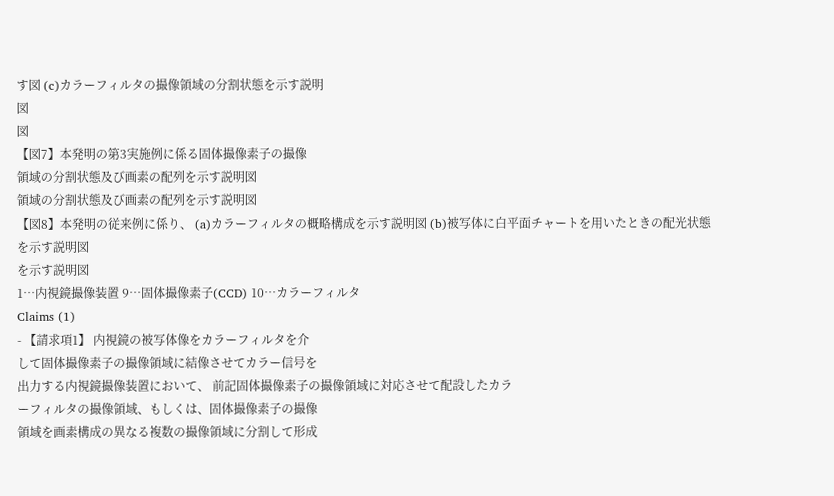す図 (c)カラーフィルタの撮像領域の分割状態を示す説明
図
図
【図7】本発明の第3実施例に係る固体撮像素子の撮像
領域の分割状態及び画素の配列を示す説明図
領域の分割状態及び画素の配列を示す説明図
【図8】本発明の従来例に係り、 (a)カラーフィルタの概略構成を示す説明図 (b)被写体に白平面チャートを用いたときの配光状態
を示す説明図
を示す説明図
1…内視鏡撮像装置 9…固体撮像素子(CCD) 10…カラーフィルタ
Claims (1)
- 【請求項1】 内視鏡の被写体像をカラーフィルタを介
して固体撮像素子の撮像領域に結像させてカラー信号を
出力する内視鏡撮像装置において、 前記固体撮像素子の撮像領域に対応させて配設したカラ
ーフィルタの撮像領域、もしくは、固体撮像素子の撮像
領域を画素構成の異なる複数の撮像領域に分割して形成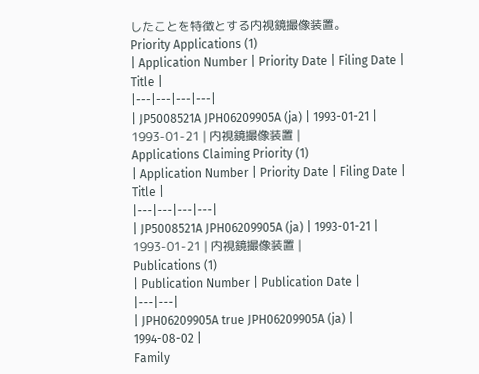したことを特徴とする内視鏡撮像装置。
Priority Applications (1)
| Application Number | Priority Date | Filing Date | Title |
|---|---|---|---|
| JP5008521A JPH06209905A (ja) | 1993-01-21 | 1993-01-21 | 内視鏡撮像装置 |
Applications Claiming Priority (1)
| Application Number | Priority Date | Filing Date | Title |
|---|---|---|---|
| JP5008521A JPH06209905A (ja) | 1993-01-21 | 1993-01-21 | 内視鏡撮像装置 |
Publications (1)
| Publication Number | Publication Date |
|---|---|
| JPH06209905A true JPH06209905A (ja) | 1994-08-02 |
Family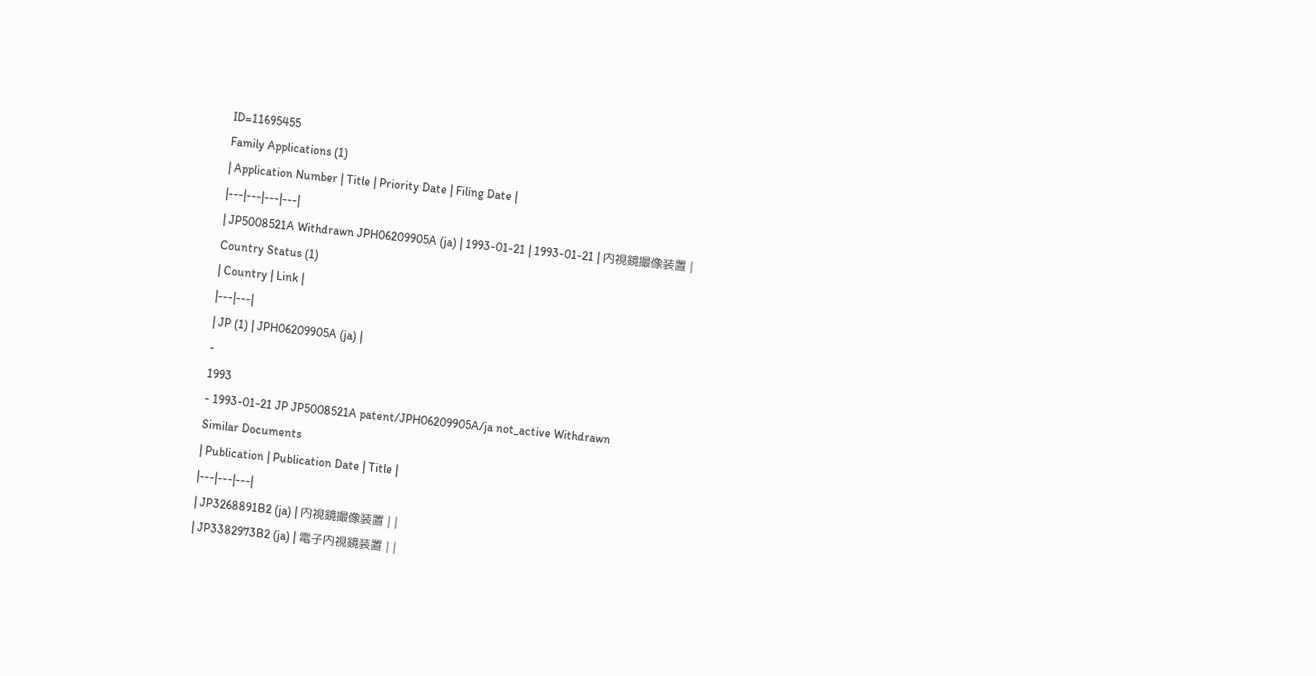ID=11695455
Family Applications (1)
| Application Number | Title | Priority Date | Filing Date |
|---|---|---|---|
| JP5008521A Withdrawn JPH06209905A (ja) | 1993-01-21 | 1993-01-21 | 内視鏡撮像装置 |
Country Status (1)
| Country | Link |
|---|---|
| JP (1) | JPH06209905A (ja) |
-
1993
- 1993-01-21 JP JP5008521A patent/JPH06209905A/ja not_active Withdrawn
Similar Documents
| Publication | Publication Date | Title |
|---|---|---|
| JP3268891B2 (ja) | 内視鏡撮像装置 | |
| JP3382973B2 (ja) | 電子内視鏡装置 | |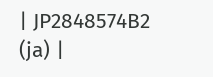| JP2848574B2 (ja) |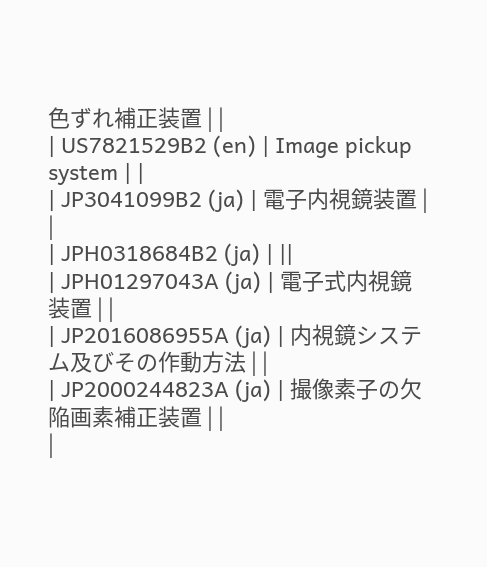色ずれ補正装置 | |
| US7821529B2 (en) | Image pickup system | |
| JP3041099B2 (ja) | 電子内視鏡装置 | |
| JPH0318684B2 (ja) | ||
| JPH01297043A (ja) | 電子式内視鏡装置 | |
| JP2016086955A (ja) | 内視鏡システム及びその作動方法 | |
| JP2000244823A (ja) | 撮像素子の欠陥画素補正装置 | |
|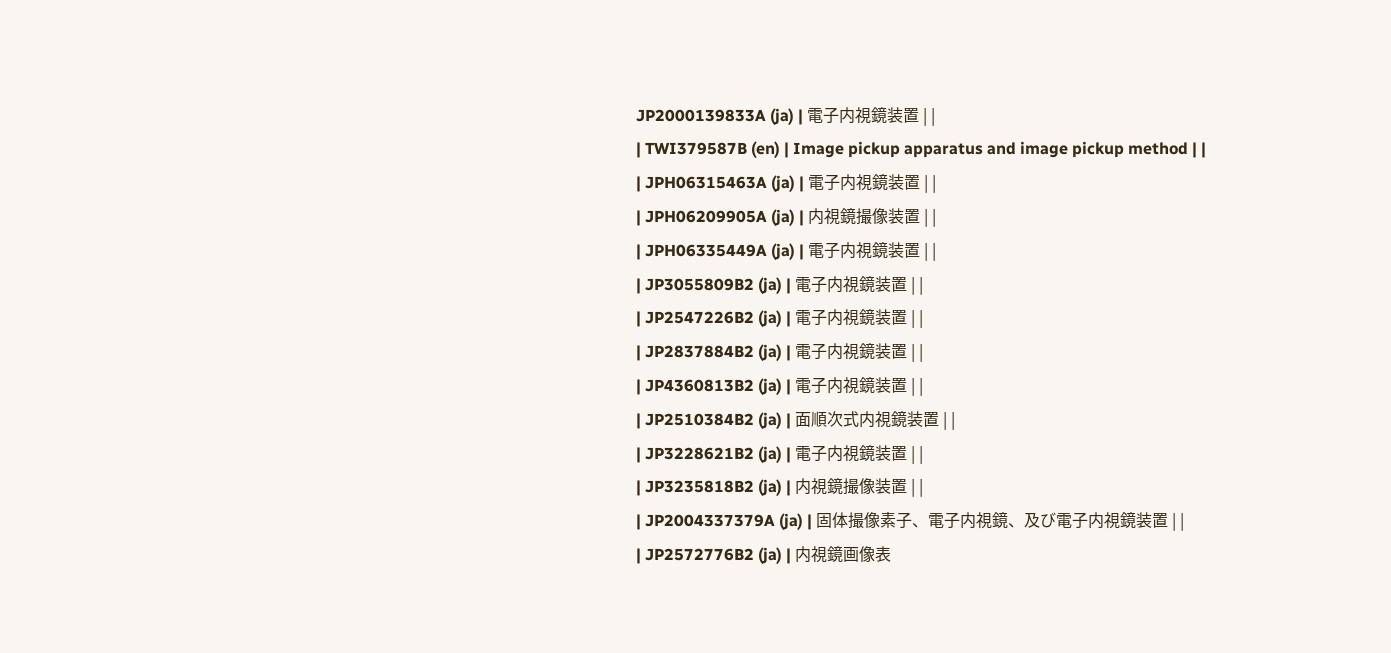JP2000139833A (ja) | 電子内視鏡装置 | |
| TWI379587B (en) | Image pickup apparatus and image pickup method | |
| JPH06315463A (ja) | 電子内視鏡装置 | |
| JPH06209905A (ja) | 内視鏡撮像装置 | |
| JPH06335449A (ja) | 電子内視鏡装置 | |
| JP3055809B2 (ja) | 電子内視鏡装置 | |
| JP2547226B2 (ja) | 電子内視鏡装置 | |
| JP2837884B2 (ja) | 電子内視鏡装置 | |
| JP4360813B2 (ja) | 電子内視鏡装置 | |
| JP2510384B2 (ja) | 面順次式内視鏡装置 | |
| JP3228621B2 (ja) | 電子内視鏡装置 | |
| JP3235818B2 (ja) | 内視鏡撮像装置 | |
| JP2004337379A (ja) | 固体撮像素子、電子内視鏡、及び電子内視鏡装置 | |
| JP2572776B2 (ja) | 内視鏡画像表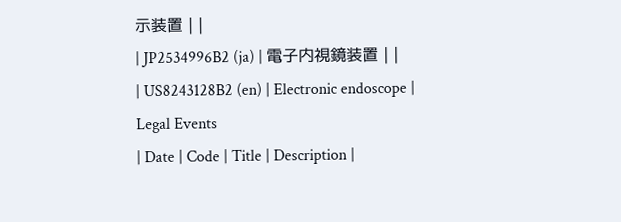示装置 | |
| JP2534996B2 (ja) | 電子内視鏡装置 | |
| US8243128B2 (en) | Electronic endoscope |
Legal Events
| Date | Code | Title | Description |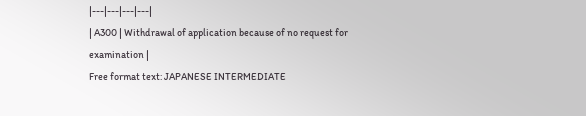|---|---|---|---|
| A300 | Withdrawal of application because of no request for examination |
Free format text: JAPANESE INTERMEDIATE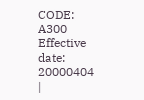CODE: A300 Effective date: 20000404 |